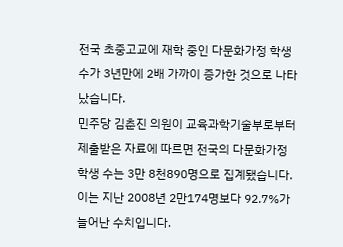전국 초중고교에 재학 중인 다문화가정 학생 수가 3년만에 2배 가까이 증가한 것으로 나타났습니다.
민주당 김춘진 의원이 교육과학기술부로부터 제출받은 자료에 따르면 전국의 다문화가정 학생 수는 3만 8천890명으로 집계됐습니다.
이는 지난 2008년 2만174명보다 92.7%가 늘어난 수치입니다.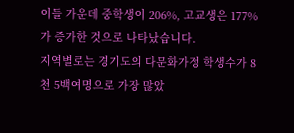이들 가운데 중학생이 206%, 고교생은 177%가 증가한 것으로 나타났습니다.
지역별로는 경기도의 다문화가정 학생수가 8천 5백여명으로 가장 많았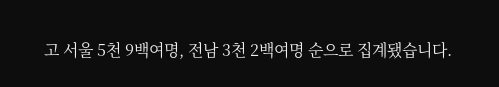고 서울 5천 9백여명, 전남 3천 2백여명 순으로 집계됐습니다.